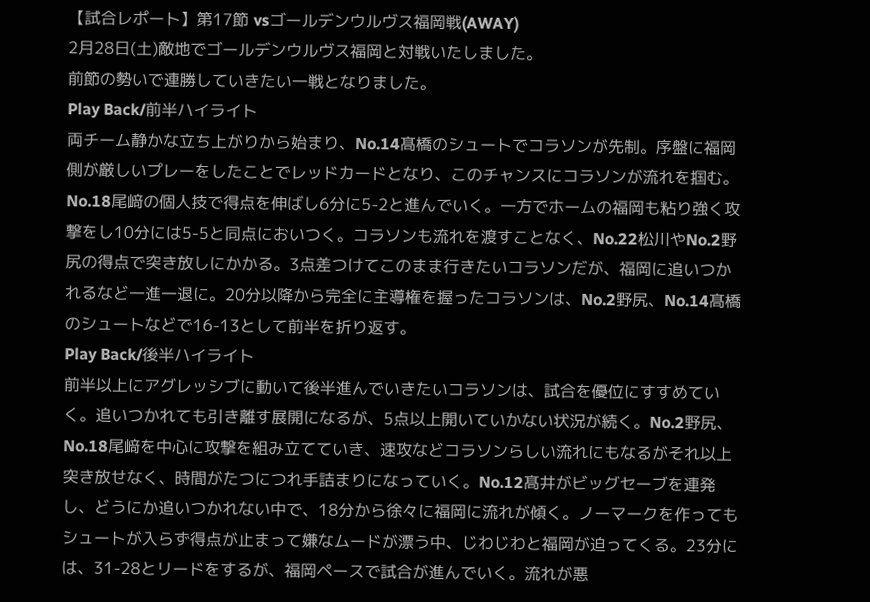【試合レポート】第17節 vsゴールデンウルヴス福岡戦(AWAY)
2月28日(土)敵地でゴールデンウルヴス福岡と対戦いたしました。
前節の勢いで連勝していきたい一戦となりました。
Play Back/前半ハイライト
両チーム静かな立ち上がりから始まり、No.14髙橋のシュートでコラソンが先制。序盤に福岡側が厳しいプレーをしたことでレッドカードとなり、このチャンスにコラソンが流れを掴む。No.18尾﨑の個人技で得点を伸ばし6分に5-2と進んでいく。一方でホームの福岡も粘り強く攻撃をし10分には5-5と同点においつく。コラソンも流れを渡すことなく、No.22松川やNo.2野尻の得点で突き放しにかかる。3点差つけてこのまま行きたいコラソンだが、福岡に追いつかれるなど一進一退に。20分以降から完全に主導権を握ったコラソンは、No.2野尻、No.14髙橋のシュートなどで16-13として前半を折り返す。
Play Back/後半ハイライト
前半以上にアグレッシブに動いて後半進んでいきたいコラソンは、試合を優位にすすめていく。追いつかれても引き離す展開になるが、5点以上開いていかない状況が続く。No.2野尻、No.18尾﨑を中心に攻撃を組み立てていき、速攻などコラソンらしい流れにもなるがそれ以上突き放せなく、時間がたつにつれ手詰まりになっていく。No.12髙井がビッグセーブを連発し、どうにか追いつかれない中で、18分から徐々に福岡に流れが傾く。ノーマークを作ってもシュートが入らず得点が止まって嫌なムードが漂う中、じわじわと福岡が迫ってくる。23分には、31-28とリードをするが、福岡ペースで試合が進んでいく。流れが悪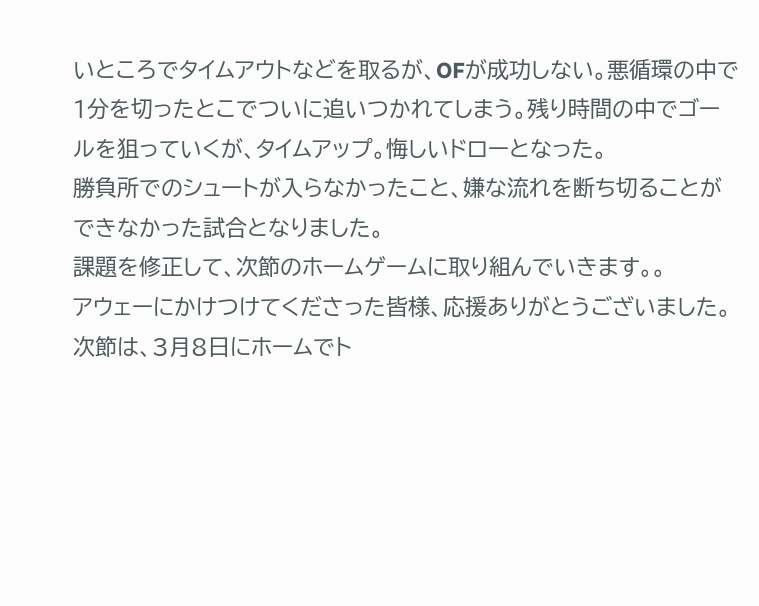いところでタイムアウトなどを取るが、OFが成功しない。悪循環の中で1分を切ったとこでついに追いつかれてしまう。残り時間の中でゴールを狙っていくが、タイムアップ。悔しいドローとなった。
勝負所でのシュートが入らなかったこと、嫌な流れを断ち切ることができなかった試合となりました。
課題を修正して、次節のホームゲームに取り組んでいきます。。
アウェーにかけつけてくださった皆様、応援ありがとうございました。
次節は、3月8日にホームでト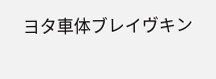ヨタ車体ブレイヴキン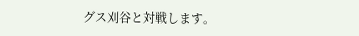グス刈谷と対戦します。